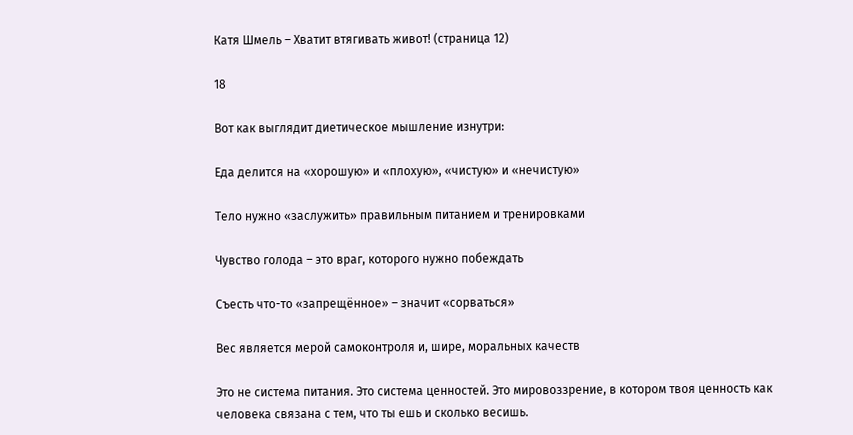Катя Шмель – Хватит втягивать живот! (страница 12)

18

Вот как выглядит диетическое мышление изнутри:

Еда делится на «хорошую» и «плохую», «чистую» и «нечистую»

Тело нужно «заслужить» правильным питанием и тренировками

Чувство голода – это враг, которого нужно побеждать

Съесть что-то «запрещённое» – значит «сорваться»

Вес является мерой самоконтроля и, шире, моральных качеств

Это не система питания. Это система ценностей. Это мировоззрение, в котором твоя ценность как человека связана с тем, что ты ешь и сколько весишь.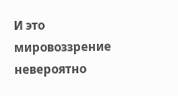И это мировоззрение невероятно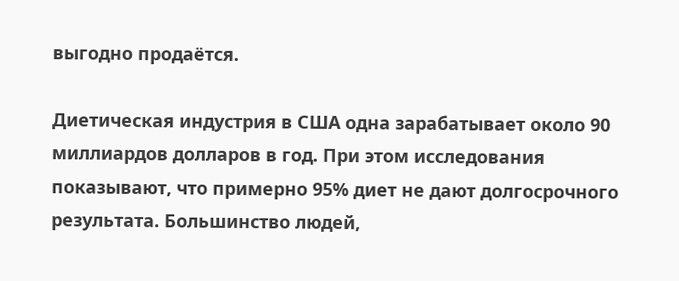выгодно продаётся.

Диетическая индустрия в США одна зарабатывает около 90 миллиардов долларов в год. При этом исследования показывают, что примерно 95% диет не дают долгосрочного результата. Большинство людей,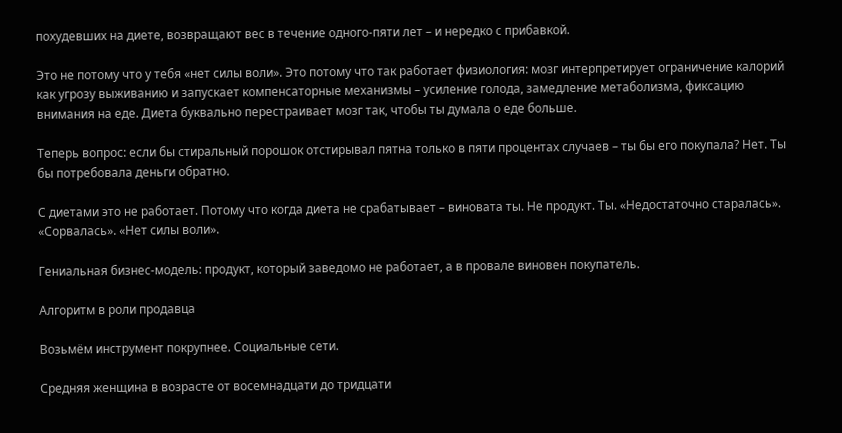похудевших на диете, возвращают вес в течение одного-пяти лет – и нередко с прибавкой.

Это не потому что у тебя «нет силы воли». Это потому что так работает физиология: мозг интерпретирует ограничение калорий как угрозу выживанию и запускает компенсаторные механизмы – усиление голода, замедление метаболизма, фиксацию внимания на еде. Диета буквально перестраивает мозг так, чтобы ты думала о еде больше.

Теперь вопрос: если бы стиральный порошок отстирывал пятна только в пяти процентах случаев – ты бы его покупала? Нет. Ты бы потребовала деньги обратно.

С диетами это не работает. Потому что когда диета не срабатывает – виновата ты. Не продукт. Ты. «Недостаточно старалась». «Сорвалась». «Нет силы воли».

Гениальная бизнес-модель: продукт, который заведомо не работает, а в провале виновен покупатель.

Алгоритм в роли продавца

Возьмём инструмент покрупнее. Социальные сети.

Средняя женщина в возрасте от восемнадцати до тридцати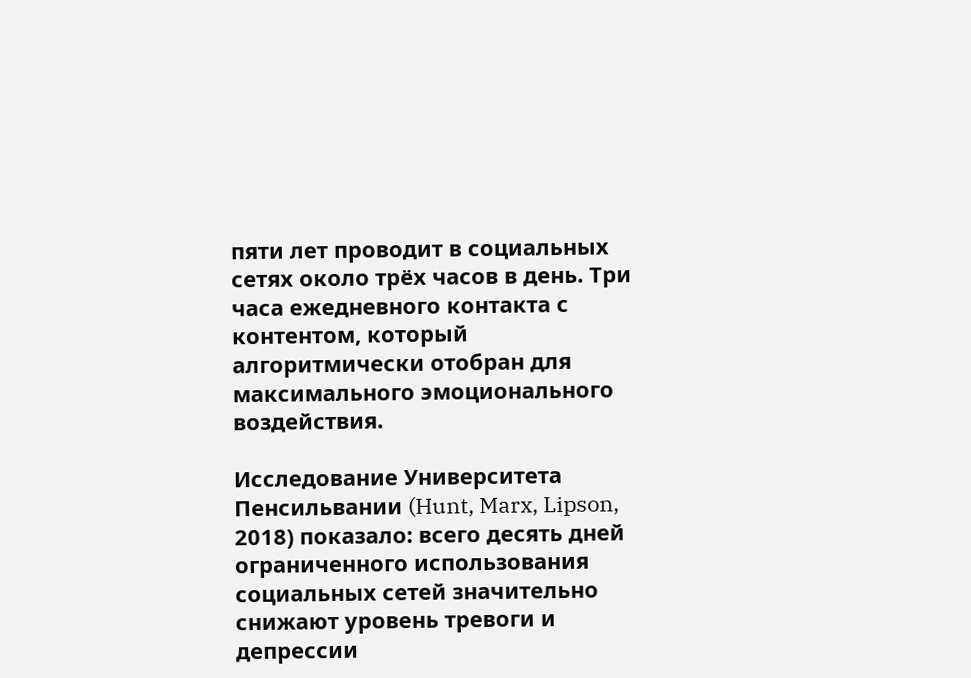пяти лет проводит в социальных сетях около трёх часов в день. Три часа ежедневного контакта с контентом, который алгоритмически отобран для максимального эмоционального воздействия.

Исследование Университета Пенсильвании (Hunt, Marx, Lipson, 2018) показало: всего десять дней ограниченного использования социальных сетей значительно снижают уровень тревоги и депрессии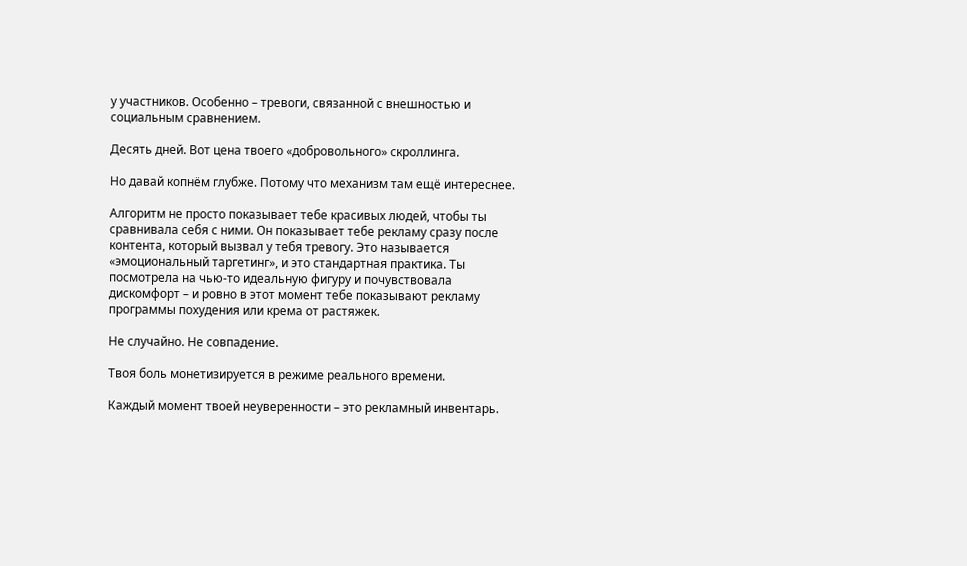у участников. Особенно – тревоги, связанной с внешностью и социальным сравнением.

Десять дней. Вот цена твоего «добровольного» скроллинга.

Но давай копнём глубже. Потому что механизм там ещё интереснее.

Алгоритм не просто показывает тебе красивых людей, чтобы ты сравнивала себя с ними. Он показывает тебе рекламу сразу после контента, который вызвал у тебя тревогу. Это называется «эмоциональный таргетинг», и это стандартная практика. Ты посмотрела на чью-то идеальную фигуру и почувствовала дискомфорт – и ровно в этот момент тебе показывают рекламу программы похудения или крема от растяжек.

Не случайно. Не совпадение.

Твоя боль монетизируется в режиме реального времени.

Каждый момент твоей неуверенности – это рекламный инвентарь.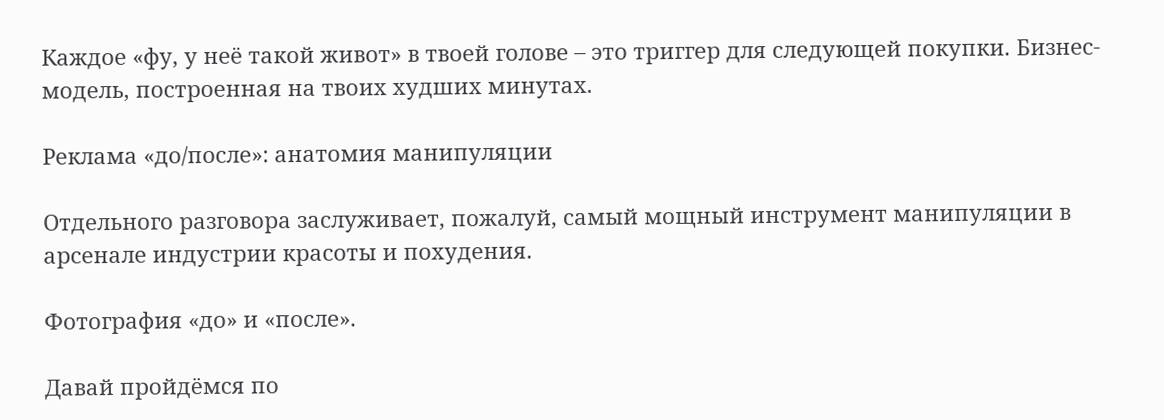Каждое «фу, у неё такой живот» в твоей голове – это триггер для следующей покупки. Бизнес-модель, построенная на твоих худших минутах.

Реклама «до/после»: анатомия манипуляции

Отдельного разговора заслуживает, пожалуй, самый мощный инструмент манипуляции в арсенале индустрии красоты и похудения.

Фотография «до» и «после».

Давай пройдёмся по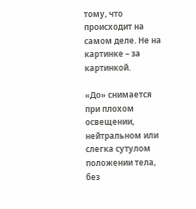тому, что происходит на самом деле. Не на картинке – за картинкой.

«До» снимается при плохом освещении, нейтральном или слегка сутулом положении тела, без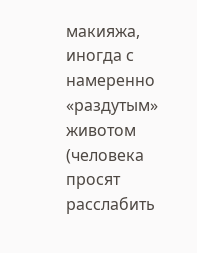макияжа, иногда с намеренно «раздутым» животом (человека просят расслабить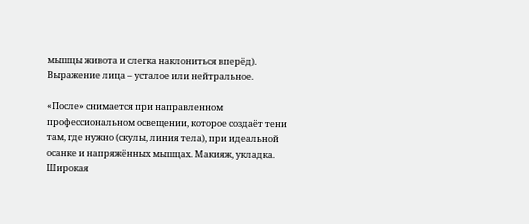мышцы живота и слегка наклониться вперёд). Выражение лица – усталое или нейтральное.

«После» снимается при направленном профессиональном освещении, которое создаёт тени там, где нужно (скулы, линия тела), при идеальной осанке и напряжённых мышцах. Макияж, укладка. Широкая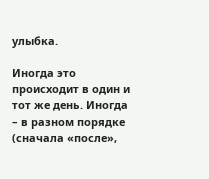улыбка.

Иногда это происходит в один и тот же день. Иногда – в разном порядке (сначала «после»,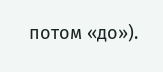потом «до»).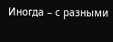Иногда – с разными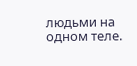людьми на одном теле.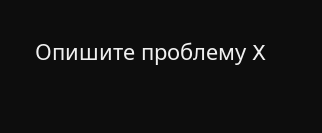Опишите проблему X